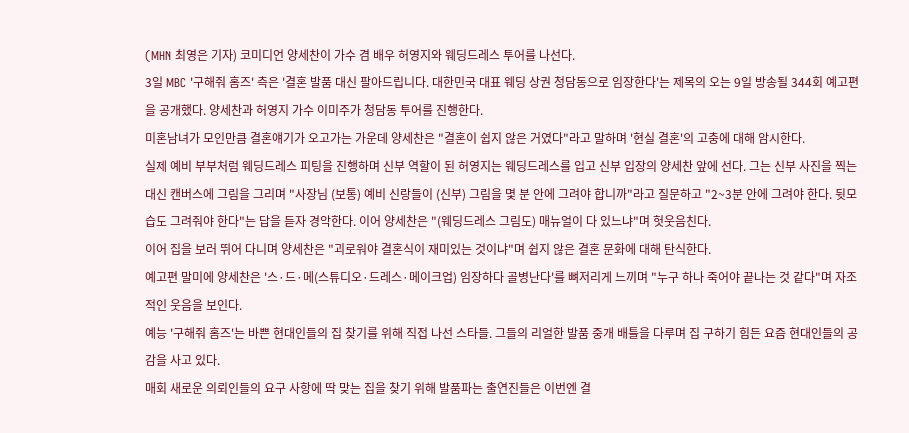(MHN 최영은 기자) 코미디언 양세찬이 가수 겸 배우 허영지와 웨딩드레스 투어를 나선다.
3일 MBC '구해줘 홈즈' 측은 '결혼 발품 대신 팔아드립니다. 대한민국 대표 웨딩 상권 청담동으로 임장한다'는 제목의 오는 9일 방송될 344회 예고편을 공개했다. 양세찬과 허영지 가수 이미주가 청담동 투어를 진행한다.
미혼남녀가 모인만큼 결혼얘기가 오고가는 가운데 양세찬은 "결혼이 쉽지 않은 거였다"라고 말하며 '현실 결혼'의 고충에 대해 암시한다.
실제 예비 부부처럼 웨딩드레스 피팅을 진행하며 신부 역할이 된 허영지는 웨딩드레스를 입고 신부 입장의 양세찬 앞에 선다. 그는 신부 사진을 찍는 대신 캔버스에 그림을 그리며 "사장님 (보통) 예비 신랑들이 (신부) 그림을 몇 분 안에 그려야 합니까"라고 질문하고 "2~3분 안에 그려야 한다. 뒷모습도 그려줘야 한다"는 답을 듣자 경악한다. 이어 양세찬은 "(웨딩드레스 그림도) 매뉴얼이 다 있느냐"며 헛웃음친다.
이어 집을 보러 뛰어 다니며 양세찬은 "괴로워야 결혼식이 재미있는 것이냐"며 쉽지 않은 결혼 문화에 대해 탄식한다.
예고편 말미에 양세찬은 '스·드·메(스튜디오·드레스·메이크업) 임장하다 골병난다'를 뼈저리게 느끼며 "누구 하나 죽어야 끝나는 것 같다"며 자조적인 웃음을 보인다.
예능 '구해줘 홈즈'는 바쁜 현대인들의 집 찾기를 위해 직접 나선 스타들. 그들의 리얼한 발품 중개 배틀을 다루며 집 구하기 힘든 요즘 현대인들의 공감을 사고 있다.
매회 새로운 의뢰인들의 요구 사항에 딱 맞는 집을 찾기 위해 발품파는 출연진들은 이번엔 결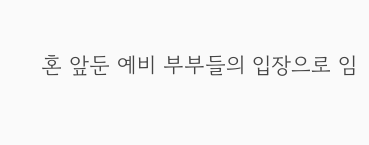혼 앞둔 예비 부부들의 입장으로 임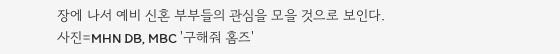장에 나서 예비 신혼 부부들의 관심을 모을 것으로 보인다.
사진=MHN DB, MBC '구해줘 홈즈'